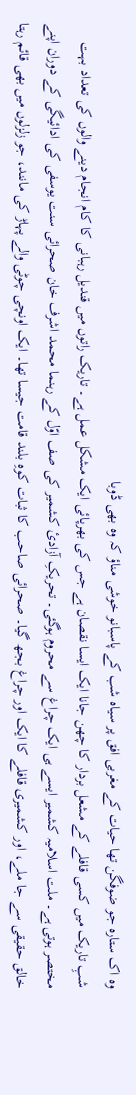وہ اک ستارہ جو ضوفگن تھا حیات کے مغربی افق پر سیاہ شب کے پاسبانو خوشی مناؤ کہ وہ بھی ڈوبا
شبِ تاریک میں کسی قافلے کے مشعل بردار کا چھن جانا ایک ایسا نقصان ہے جس کی بھرپائی ایک مشکل عمل ہے۔ تاریک راتوں میں قندیل رہبانی کا کام انجام دینے والوں کی تعداد بہت مختصر ہوتی ہے۔ ملت اسلامیہ کشمیر ایسے ہی ایک چراغ سے محروم ہوگئی۔ تحریکِ آزادئ کشمیر کی صف اوّل کے رہنما محمد اشرف خان صحرائی سنت یوسفی کی ادائیگی کے دوران اپنے خالق حقیقی سے جا ملے، اور کشمیری قافلے کا ایک اور چراغ بجھ گیا۔ صحرائی صاحب کا ثبات کوہِ بلند قامت جیسا تھا۔ ایک اونچی چوٹی والے پہاڑ کی مانند، جو زلزلوں میں بھی قائم رہتا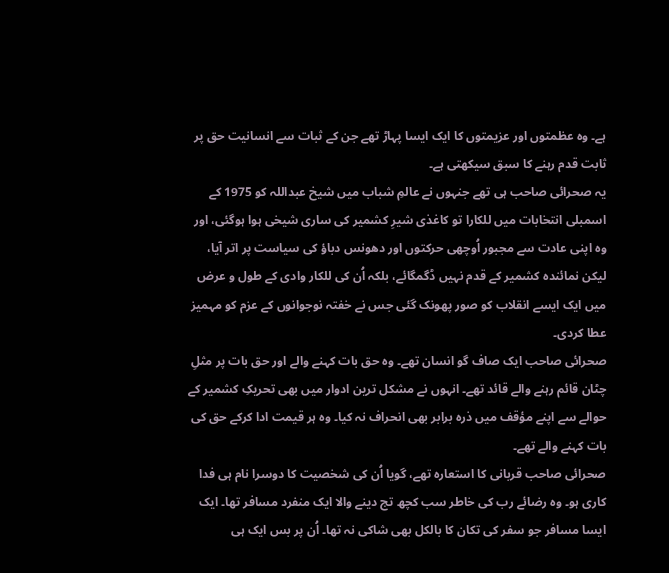ہے۔ وہ عظمتوں اور عزیمتوں کا ایک ایسا پہاڑ تھے جن کے ثبات سے انسانیت حق پر ثابت قدم رہنے کا سبق سیکھتی ہے۔
یہ صحرائی صاحب ہی تھے جنہوں نے عالمِ شباب میں شیخ عبداللہ کو 1975 کے اسمبلی انتخابات میں للکارا تو کاغذی شیرِ کشمیر کی ساری شیخی ہوا ہوگئی، اور وہ اپنی عادت سے مجبور اُوچھی حرکتوں اور دھونس دباؤ کی سیاست پر اتر آیا، لیکن نمائندہ کشمیر کے قدم نہیں ڈگمگائے، بلکہ اُن کی للکار وادی کے طول و عرض میں ایک ایسے انقلاب کو صور پھونک گئی جس نے خفتہ نوجوانوں کے عزم کو مہمیز عطا کردی۔
صحرائی صاحب ایک صاف گو انسان تھے۔ وہ حق بات کہنے والے اور حق بات پر مثلِ چٹان قائم رہنے والے قائد تھے۔ انہوں نے مشکل ترین ادوار میں بھی تحریکِ کشمیر کے حوالے سے اپنے مؤقف میں ذرہ برابر بھی انحراف نہ کیا۔ وہ ہر قیمت ادا کرکے حق کی بات کہنے والے تھے۔
صحرائی صاحب قربانی کا استعارہ تھے، گویا اُن کی شخصیت کا دوسرا نام ہی فدا کاری ہو۔ وہ رضائے رب کی خاطر سب کچھ تج دینے والا ایک منفرد مسافر تھا۔ ایک ایسا مسافر جو سفر کی تکان کا بالکل بھی شاکی نہ تھا۔ اُن پر بس ایک ہی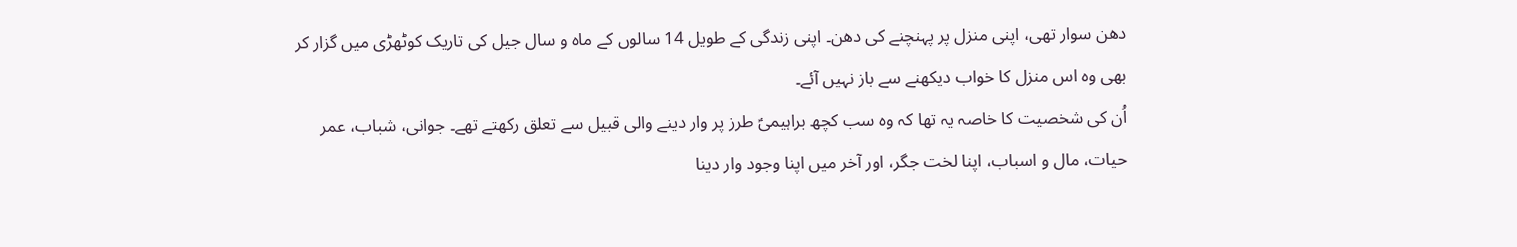دھن سوار تھی، اپنی منزل پر پہنچنے کی دھن۔ اپنی زندگی کے طویل 14 سالوں کے ماہ و سال جیل کی تاریک کوٹھڑی میں گزار کر بھی وہ اس منزل کا خواب دیکھنے سے باز نہیں آئے۔
اُن کی شخصیت کا خاصہ یہ تھا کہ وہ سب کچھ براہیمیؑ طرز پر وار دینے والی قبیل سے تعلق رکھتے تھے۔ جوانی، شباب، عمر حیات، مال و اسباب، اپنا لخت جگر، اور آخر میں اپنا وجود وار دینا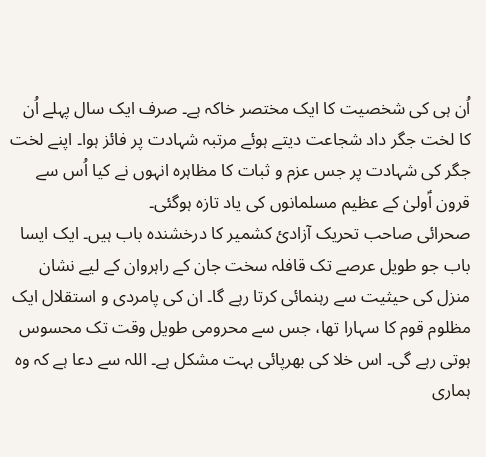اُن ہی کی شخصیت کا ایک مختصر خاکہ ہے۔ صرف ایک سال پہلے اُن کا لخت جگر داد شجاعت دیتے ہوئے مرتبہ شہادت پر فائز ہوا۔ اپنے لخت جگر کی شہادت پر جس عزم و ثبات کا مظاہرہ انہوں نے کیا اُس سے قرون اؑولیٰ کے عظیم مسلمانوں کی یاد تازہ ہوگئی۔
صحرائی صاحب تحریک آزادئ کشمیر کا درخشندہ باب ہیں۔ ایک ایسا باب جو طویل عرصے تک قافلہ سخت جان کے راہروان کے لیے نشان منزل کی حیثیت سے رہنمائی کرتا رہے گا۔ ان کی پامردی و استقلال ایک مظلوم قوم کا سہارا تھا، جس سے محرومی طویل وقت تک محسوس ہوتی رہے گی۔ اس خلا کی بھرپائی بہت مشکل ہے۔ اللہ سے دعا ہے کہ وہ ہماری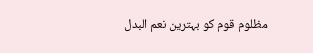مظلوم قوم کو بہترین نعم البدل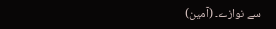سے نوازے۔ (آمین)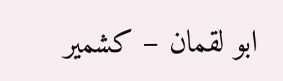ابو لقمان – کشمیر